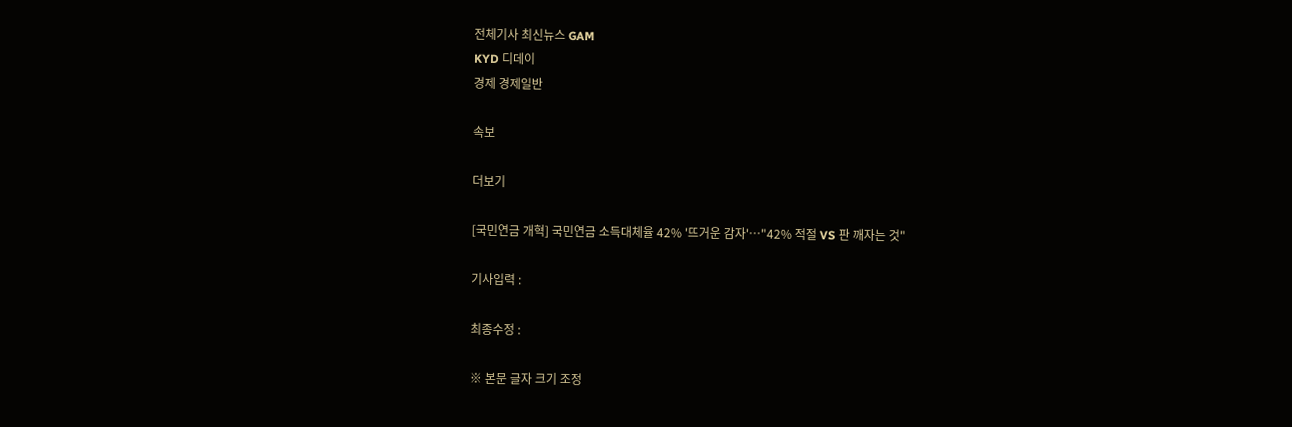전체기사 최신뉴스 GAM
KYD 디데이
경제 경제일반

속보

더보기

[국민연금 개혁] 국민연금 소득대체율 42% '뜨거운 감자'…"42% 적절 VS 판 깨자는 것"

기사입력 :

최종수정 :

※ 본문 글자 크기 조정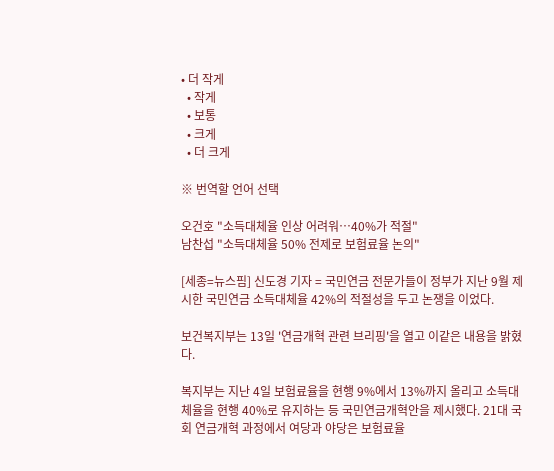• 더 작게
  • 작게
  • 보통
  • 크게
  • 더 크게

※ 번역할 언어 선택

오건호 "소득대체율 인상 어려워…40%가 적절"
남찬섭 "소득대체율 50% 전제로 보험료율 논의"

[세종=뉴스핌] 신도경 기자 = 국민연금 전문가들이 정부가 지난 9월 제시한 국민연금 소득대체율 42%의 적절성을 두고 논쟁을 이었다.

보건복지부는 13일 '연금개혁 관련 브리핑'을 열고 이같은 내용을 밝혔다.

복지부는 지난 4일 보험료율을 현행 9%에서 13%까지 올리고 소득대체율을 현행 40%로 유지하는 등 국민연금개혁안을 제시했다. 21대 국회 연금개혁 과정에서 여당과 야당은 보험료율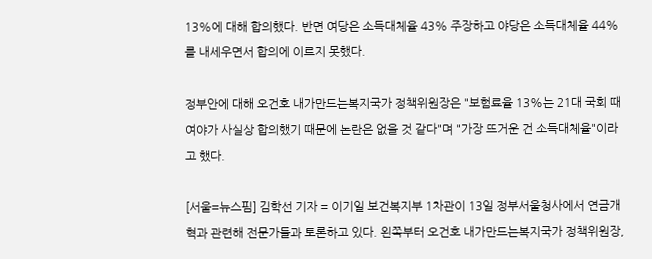13%에 대해 합의했다. 반면 여당은 소득대체율 43% 주장하고 야당은 소득대체율 44%를 내세우면서 합의에 이르지 못했다.

정부안에 대해 오건호 내가만드는복지국가 정책위원장은 "보험료율 13%는 21대 국회 때 여야가 사실상 합의했기 때문에 논란은 없을 것 같다"며 "가장 뜨거운 건 소득대체율"이라고 했다.

[서울=뉴스핌] 김학선 기자 = 이기일 보건복지부 1차관이 13일 정부서울청사에서 연금개혁과 관련해 전문가들과 토론하고 있다. 왼쪽부터 오건호 내가만드는복지국가 정책위원장,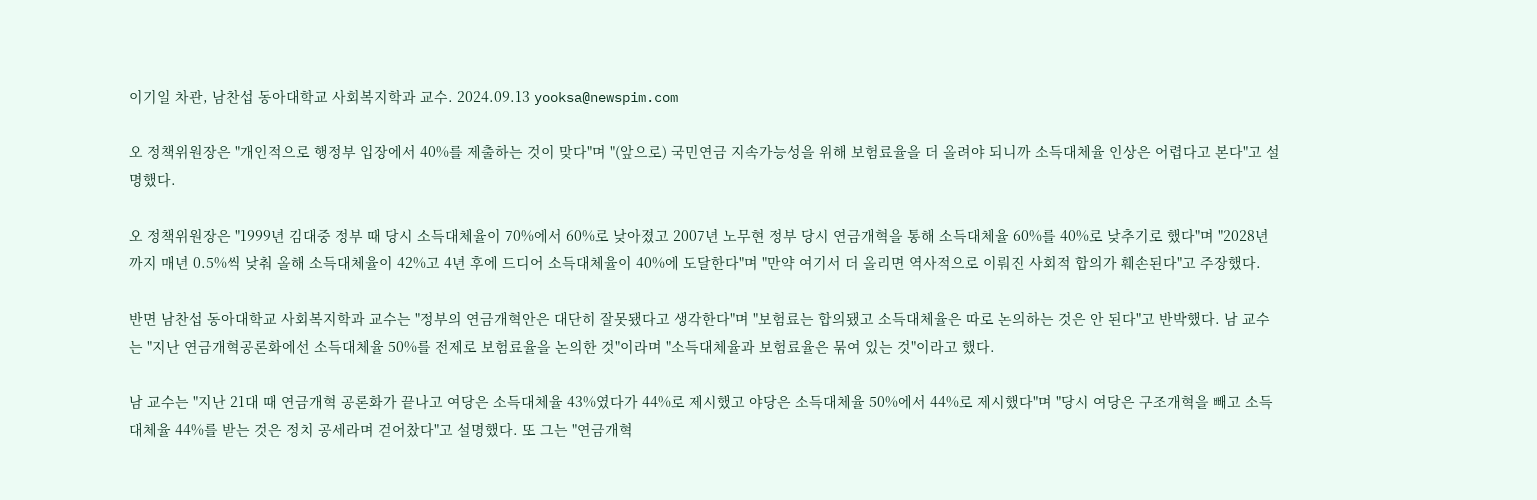이기일 차관, 남찬섭 동아대학교 사회복지학과 교수. 2024.09.13 yooksa@newspim.com

오 정책위원장은 "개인적으로 행정부 입장에서 40%를 제출하는 것이 맞다"며 "(앞으로) 국민연금 지속가능성을 위해 보험료율을 더 올려야 되니까 소득대체율 인상은 어렵다고 본다"고 설명했다.

오 정책위원장은 "1999년 김대중 정부 때 당시 소득대체율이 70%에서 60%로 낮아졌고 2007년 노무현 정부 당시 연금개혁을 통해 소득대체율 60%를 40%로 낮추기로 했다"며 "2028년까지 매년 0.5%씩 낮춰 올해 소득대체율이 42%고 4년 후에 드디어 소득대체율이 40%에 도달한다"며 "만약 여기서 더 올리면 역사적으로 이뤄진 사회적 합의가 훼손된다"고 주장했다.

반면 남찬섭 동아대학교 사회복지학과 교수는 "정부의 연금개혁안은 대단히 잘못됐다고 생각한다"며 "보험료는 합의됐고 소득대체율은 따로 논의하는 것은 안 된다"고 반박했다. 남 교수는 "지난 연금개혁공론화에선 소득대체율 50%를 전제로 보험료율을 논의한 것"이라며 "소득대체율과 보험료율은 묶여 있는 것"이라고 했다.

남 교수는 "지난 21대 때 연금개혁 공론화가 끝나고 여당은 소득대체율 43%였다가 44%로 제시했고 야당은 소득대체율 50%에서 44%로 제시했다"며 "당시 여당은 구조개혁을 빼고 소득대체율 44%를 받는 것은 정치 공세라며 걷어찼다"고 설명했다. 또 그는 "연금개혁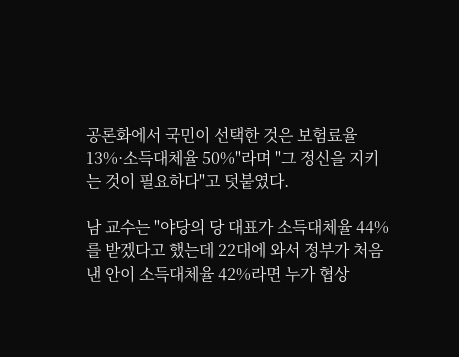공론화에서 국민이 선택한 것은 보험료율 13%·소득대체율 50%"라며 "그 정신을 지키는 것이 필요하다"고 덧붙였다.

남 교수는 "야당의 당 대표가 소득대체율 44%를 받겠다고 했는데 22대에 와서 정부가 처음 낸 안이 소득대체율 42%라면 누가 협상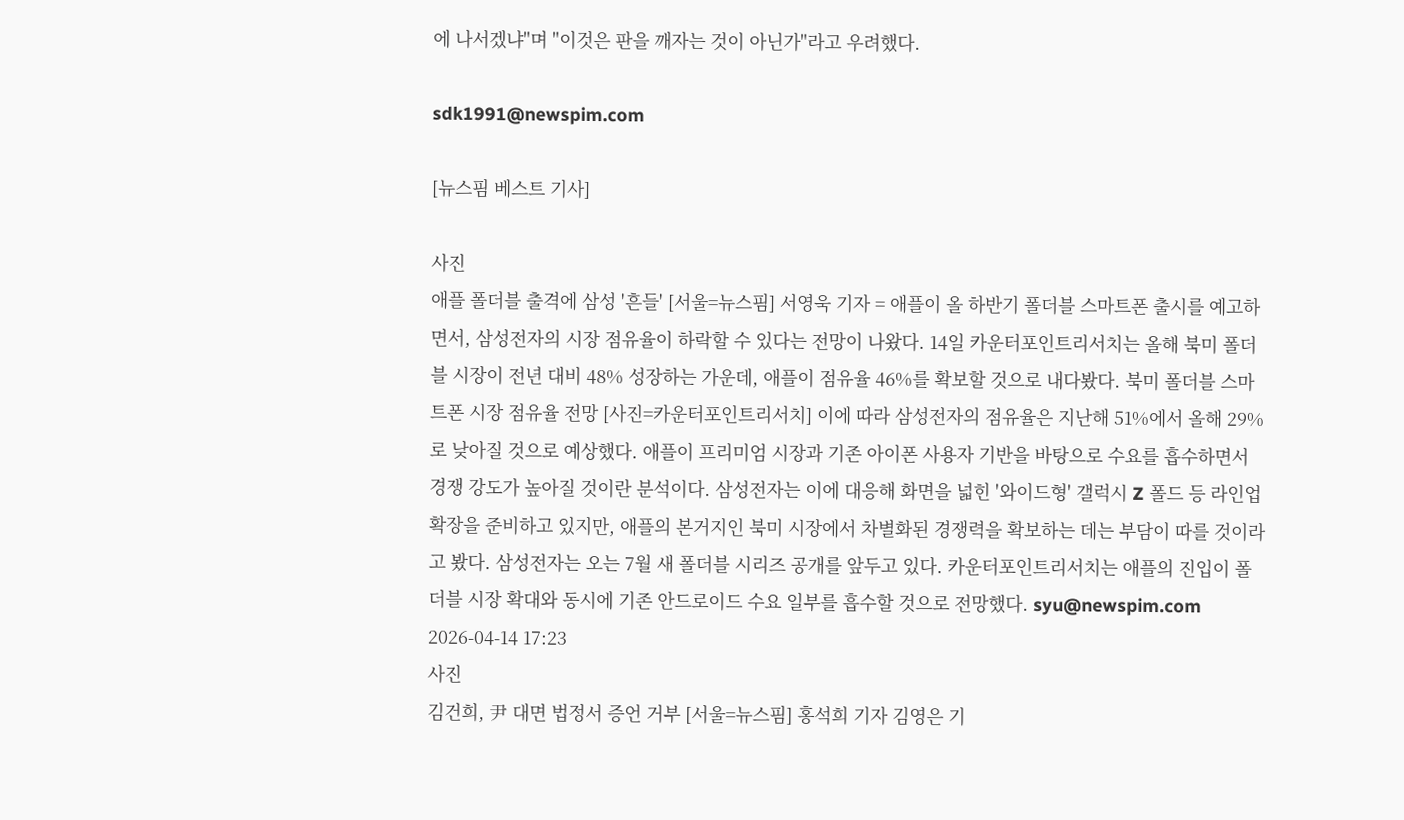에 나서겠냐"며 "이것은 판을 깨자는 것이 아닌가"라고 우려했다.

sdk1991@newspim.com

[뉴스핌 베스트 기사]

사진
애플 폴더블 출격에 삼성 '흔들' [서울=뉴스핌] 서영욱 기자 = 애플이 올 하반기 폴더블 스마트폰 출시를 예고하면서, 삼성전자의 시장 점유율이 하락할 수 있다는 전망이 나왔다. 14일 카운터포인트리서치는 올해 북미 폴더블 시장이 전년 대비 48% 성장하는 가운데, 애플이 점유율 46%를 확보할 것으로 내다봤다. 북미 폴더블 스마트폰 시장 점유율 전망 [사진=카운터포인트리서치] 이에 따라 삼성전자의 점유율은 지난해 51%에서 올해 29%로 낮아질 것으로 예상했다. 애플이 프리미엄 시장과 기존 아이폰 사용자 기반을 바탕으로 수요를 흡수하면서 경쟁 강도가 높아질 것이란 분석이다. 삼성전자는 이에 대응해 화면을 넓힌 '와이드형' 갤럭시 Z 폴드 등 라인업 확장을 준비하고 있지만, 애플의 본거지인 북미 시장에서 차별화된 경쟁력을 확보하는 데는 부담이 따를 것이라고 봤다. 삼성전자는 오는 7월 새 폴더블 시리즈 공개를 앞두고 있다. 카운터포인트리서치는 애플의 진입이 폴더블 시장 확대와 동시에 기존 안드로이드 수요 일부를 흡수할 것으로 전망했다. syu@newspim.com 2026-04-14 17:23
사진
김건희, 尹 대면 법정서 증언 거부 [서울=뉴스핌] 홍석희 기자 김영은 기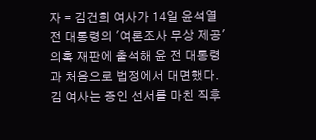자 = 김건희 여사가 14일 윤석열 전 대통령의 '여론조사 무상 제공' 의혹 재판에 출석해 윤 전 대통령과 처음으로 법정에서 대면했다. 김 여사는 증인 선서를 마친 직후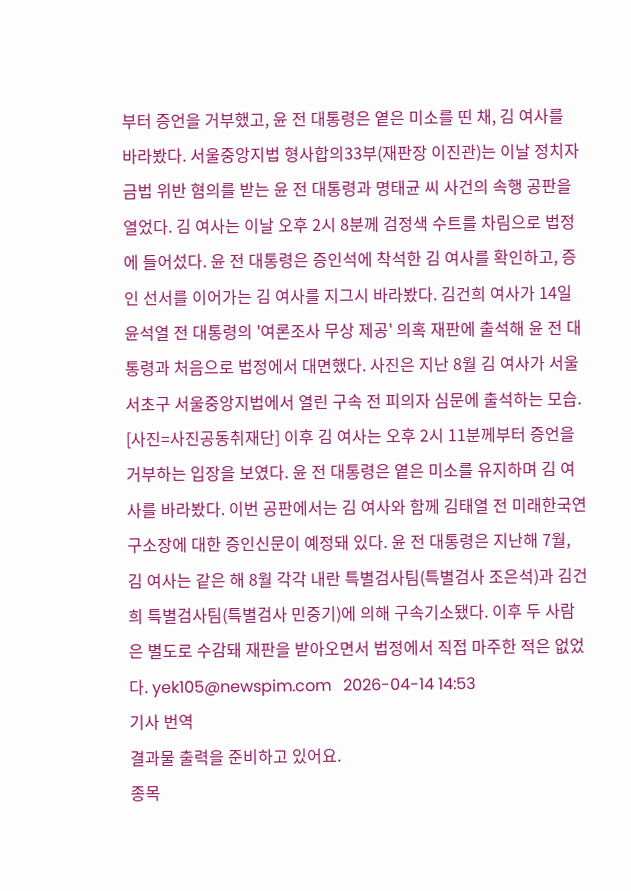부터 증언을 거부했고, 윤 전 대통령은 옅은 미소를 띤 채, 김 여사를 바라봤다. 서울중앙지법 형사합의33부(재판장 이진관)는 이날 정치자금법 위반 혐의를 받는 윤 전 대통령과 명태균 씨 사건의 속행 공판을 열었다. 김 여사는 이날 오후 2시 8분께 검정색 수트를 차림으로 법정에 들어섰다. 윤 전 대통령은 증인석에 착석한 김 여사를 확인하고, 증인 선서를 이어가는 김 여사를 지그시 바라봤다. 김건희 여사가 14일 윤석열 전 대통령의 '여론조사 무상 제공' 의혹 재판에 출석해 윤 전 대통령과 처음으로 법정에서 대면했다. 사진은 지난 8월 김 여사가 서울 서초구 서울중앙지법에서 열린 구속 전 피의자 심문에 출석하는 모습. [사진=사진공동취재단] 이후 김 여사는 오후 2시 11분께부터 증언을 거부하는 입장을 보였다. 윤 전 대통령은 옅은 미소를 유지하며 김 여사를 바라봤다. 이번 공판에서는 김 여사와 함께 김태열 전 미래한국연구소장에 대한 증인신문이 예정돼 있다. 윤 전 대통령은 지난해 7월, 김 여사는 같은 해 8월 각각 내란 특별검사팀(특별검사 조은석)과 김건희 특별검사팀(특별검사 민중기)에 의해 구속기소됐다. 이후 두 사람은 별도로 수감돼 재판을 받아오면서 법정에서 직접 마주한 적은 없었다. yek105@newspim.com   2026-04-14 14:53
기사 번역
결과물 출력을 준비하고 있어요.
종목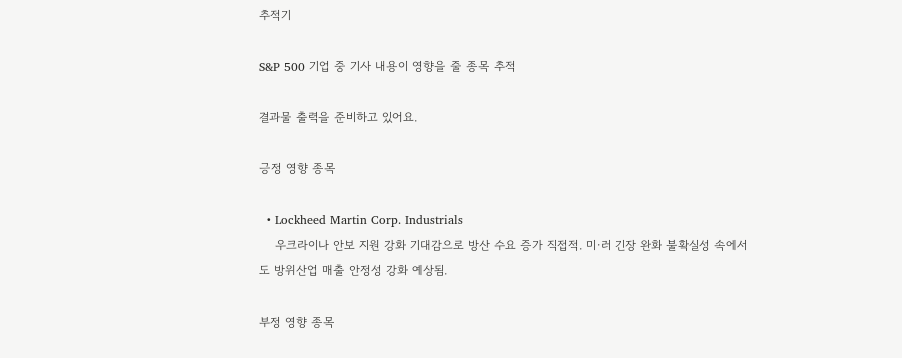추적기

S&P 500 기업 중 기사 내용이 영향을 줄 종목 추적

결과물 출력을 준비하고 있어요.

긍정 영향 종목

  • Lockheed Martin Corp. Industrials
    우크라이나 안보 지원 강화 기대감으로 방산 수요 증가 직접적. 미·러 긴장 완화 불확실성 속에서도 방위산업 매출 안정성 강화 예상됨.

부정 영향 종목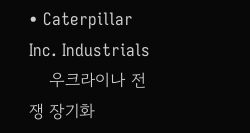• Caterpillar Inc. Industrials
    우크라이나 전쟁 장기화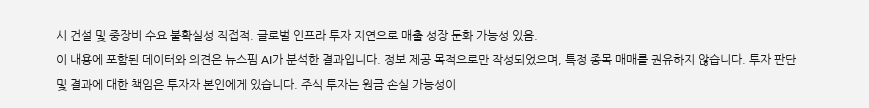시 건설 및 중장비 수요 불확실성 직접적. 글로벌 인프라 투자 지연으로 매출 성장 둔화 가능성 있음.
이 내용에 포함된 데이터와 의견은 뉴스핌 AI가 분석한 결과입니다. 정보 제공 목적으로만 작성되었으며, 특정 종목 매매를 권유하지 않습니다. 투자 판단 및 결과에 대한 책임은 투자자 본인에게 있습니다. 주식 투자는 원금 손실 가능성이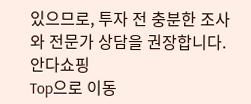있으므로, 투자 전 충분한 조사와 전문가 상담을 권장합니다.
안다쇼핑
Top으로 이동